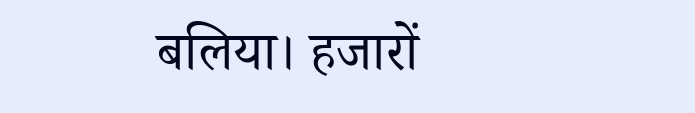बलिया। हजारों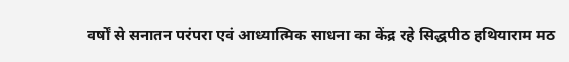वर्षों से सनातन परंपरा एवं आध्यात्मिक साधना का केंद्र रहे सिद्धपीठ हथियाराम मठ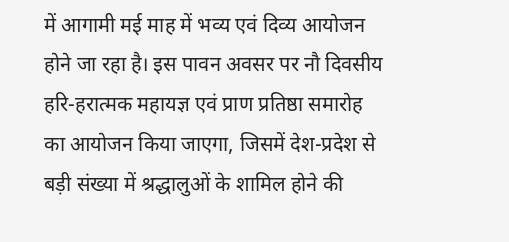में आगामी मई माह में भव्य एवं दिव्य आयोजन होने जा रहा है। इस पावन अवसर पर नौ दिवसीय हरि-हरात्मक महायज्ञ एवं प्राण प्रतिष्ठा समारोह का आयोजन किया जाएगा, जिसमें देश-प्रदेश से बड़ी संख्या में श्रद्धालुओं के शामिल होने की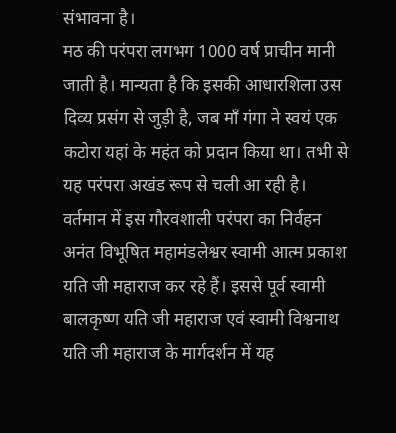संभावना है।
मठ की परंपरा लगभग 1000 वर्ष प्राचीन मानी जाती है। मान्यता है कि इसकी आधारशिला उस दिव्य प्रसंग से जुड़ी है, जब माँ गंगा ने स्वयं एक कटोरा यहां के महंत को प्रदान किया था। तभी से यह परंपरा अखंड रूप से चली आ रही है।
वर्तमान में इस गौरवशाली परंपरा का निर्वहन अनंत विभूषित महामंडलेश्वर स्वामी आत्म प्रकाश यति जी महाराज कर रहे हैं। इससे पूर्व स्वामी बालकृष्ण यति जी महाराज एवं स्वामी विश्वनाथ यति जी महाराज के मार्गदर्शन में यह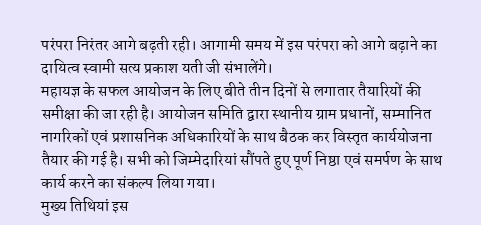परंपरा निरंतर आगे बढ़ती रही। आगामी समय में इस परंपरा को आगे बढ़ाने का दायित्व स्वामी सत्य प्रकाश यती जी संभालेंगे।
महायज्ञ के सफल आयोजन के लिए बीते तीन दिनों से लगातार तैयारियों की समीक्षा की जा रही है। आयोजन समिति द्वारा स्थानीय ग्राम प्रधानों, सम्मानित नागरिकों एवं प्रशासनिक अधिकारियों के साथ बैठक कर विस्तृत कार्ययोजना तैयार की गई है। सभी को जिम्मेदारियां सौंपते हुए पूर्ण निष्ठा एवं समर्पण के साथ कार्य करने का संकल्प लिया गया।
मुख्य तिथियां इस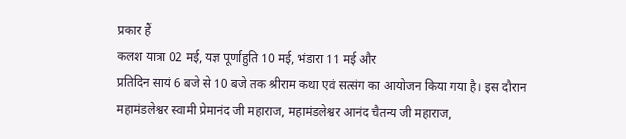प्रकार हैं
कलश यात्रा 02 मई, यज्ञ पूर्णाहुति 10 मई, भंडारा 11 मई और
प्रतिदिन सायं 6 बजे से 10 बजे तक श्रीराम कथा एवं सत्संग का आयोजन किया गया है। इस दौरान महामंडलेश्वर स्वामी प्रेमानंद जी महाराज, महामंडलेश्वर आनंद चैतन्य जी महाराज,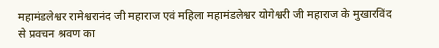महामंडलेश्वर रामेश्वरानंद जी महाराज एवं महिला महामंडलेश्वर योगेश्वरी जी महाराज के मुखारविंद से प्रवचन श्रवण का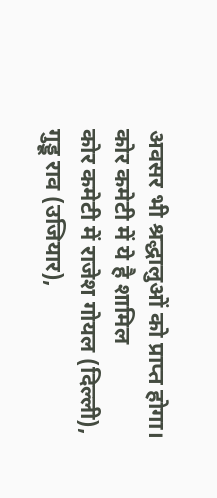अवसर भी श्रद्धालुओं को प्राप्त होगा।
कोर कमेटी में ये है शामिल
कोर कमेटी में राजेश गोयल (दिल्ली), गुड्डू राव (उजियार),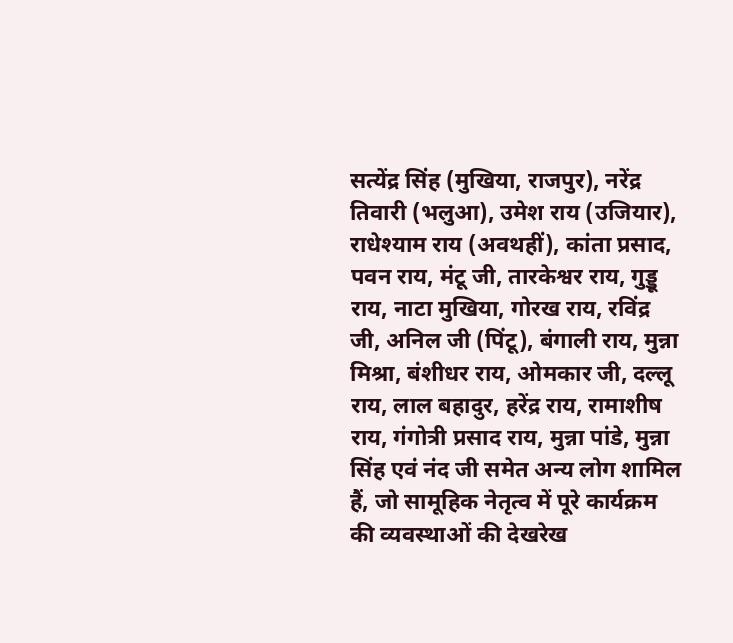सत्येंद्र सिंह (मुखिया, राजपुर), नरेंद्र तिवारी (भलुआ), उमेश राय (उजियार), राधेश्याम राय (अवथहीं), कांता प्रसाद, पवन राय, मंटू जी, तारकेश्वर राय, गुड्डू राय, नाटा मुखिया, गोरख राय, रविंद्र जी, अनिल जी (पिंटू), बंगाली राय, मुन्ना मिश्रा, बंशीधर राय, ओमकार जी, दल्लू राय, लाल बहादुर, हरेंद्र राय, रामाशीष राय, गंगोत्री प्रसाद राय, मुन्ना पांडे, मुन्ना सिंह एवं नंद जी समेत अन्य लोग शामिल हैं, जो सामूहिक नेतृत्व में पूरे कार्यक्रम की व्यवस्थाओं की देखरेख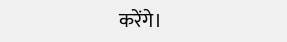करेंगे।